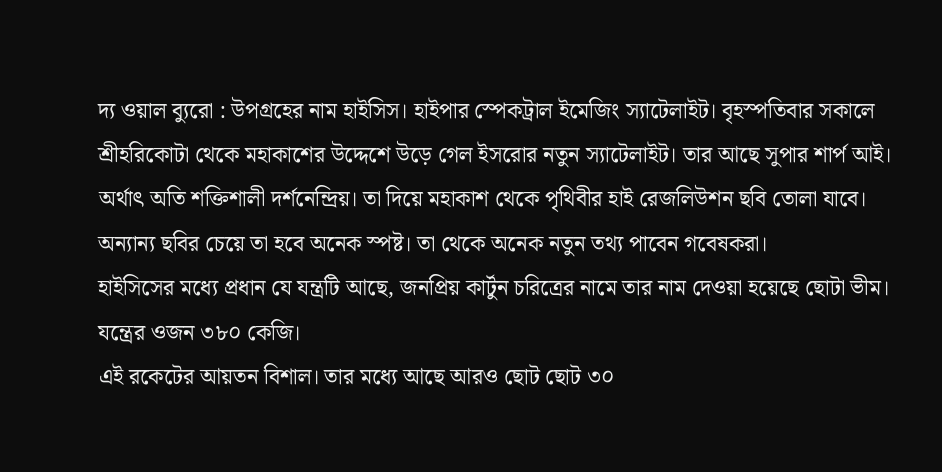দ্য ওয়াল ব্যুরো : উপগ্রহের নাম হাইসিস। হাইপার স্পেকট্রাল ইমেজিং স্যাটেলাইট। বৃহস্পতিবার সকালে শ্রীহরিকোটা থেকে মহাকাশের উদ্দেশে উড়ে গেল ইসরোর নতুন স্যাটেলাইট। তার আছে সুপার শার্প আই। অর্থাৎ অতি শক্তিশালী দর্শনেন্দ্রিয়। তা দিয়ে মহাকাশ থেকে পৃথিবীর হাই রেজলিউশন ছবি তোলা যাবে। অন্যান্য ছবির চেয়ে তা হবে অনেক স্পষ্ট। তা থেকে অনেক নতুন তথ্য পাবেন গবেষকরা।
হাইসিসের মধ্যে প্রধান যে যন্ত্রটি আছে, জনপ্রিয় কার্টুন চরিত্রের নামে তার নাম দেওয়া হয়েছে ছোটা ভীম। যন্ত্রের ওজন ৩৮০ কেজি।
এই রকেটের আয়তন বিশাল। তার মধ্যে আছে আরও ছোট ছোট ৩০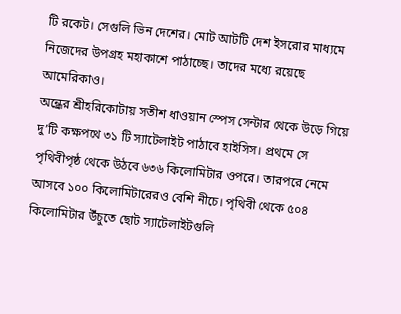টি রকেট। সেগুলি ভিন দেশের। মোট আটটি দেশ ইসরোর মাধ্যমে নিজেদের উপগ্রহ মহাকাশে পাঠাচ্ছে। তাদের মধ্যে রয়েছে আমেরিকাও।
অন্ধ্রের শ্রীহরিকোটায় সতীশ ধাওয়ান স্পেস সেন্টার থেকে উড়ে গিয়ে দু’টি কক্ষপথে ৩১ টি স্যাটেলাইট পাঠাবে হাইসিস। প্রথমে সে পৃথিবীপৃষ্ঠ থেকে উঠবে ৬৩৬ কিলোমিটার ওপরে। তারপরে নেমে আসবে ১০০ কিলোমিটারেরও বেশি নীচে। পৃথিবী থেকে ৫০৪ কিলোমিটার উঁচুতে ছোট স্যাটেলাইটগুলি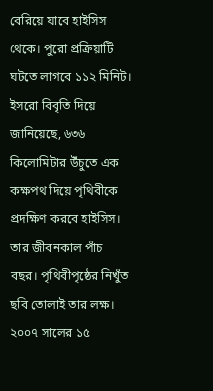বেরিয়ে যাবে হাইসিস থেকে। পুরো প্রক্রিয়াটি ঘটতে লাগবে ১১২ মিনিট।
ইসরো বিবৃতি দিয়ে জানিয়েছে, ৬৩৬ কিলোমিটার উঁচুতে এক কক্ষপথ দিয়ে পৃথিবীকে প্রদক্ষিণ করবে হাইসিস। তার জীবনকাল পাঁচ বছর। পৃথিবীপৃষ্ঠের নিখুঁত ছবি তোলাই তার লক্ষ।
২০০৭ সালের ১৫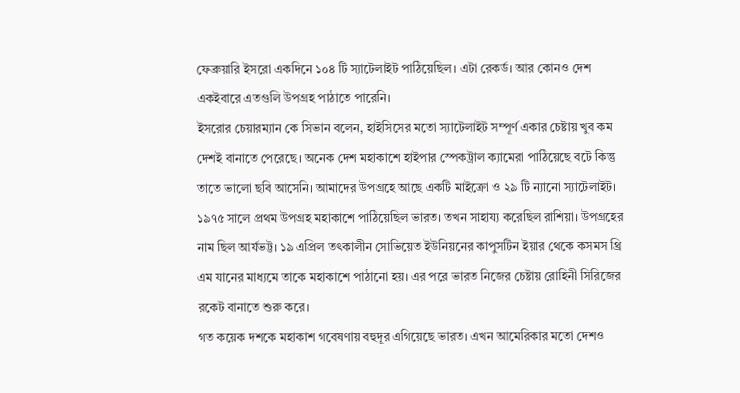ফেব্রুয়ারি ইসরো একদিনে ১০৪ টি স্যাটেলাইট পাঠিয়েছিল। এটা রেকর্ড। আর কোনও দেশ একইবারে এতগুলি উপগ্রহ পাঠাতে পারেনি।
ইসরোর চেয়ারম্যান কে সিভান বলেন, হাইসিসের মতো স্যাটেলাইট সম্পূর্ণ একার চেষ্টায় খুব কম দেশই বানাতে পেরেছে। অনেক দেশ মহাকাশে হাইপার স্পেকট্রাল ক্যামেরা পাঠিয়েছে বটে কিন্তু তাতে ভালো ছবি আসেনি। আমাদের উপগ্রহে আছে একটি মাইক্রো ও ২৯ টি ন্যানো স্যাটেলাইট।
১৯৭৫ সালে প্রথম উপগ্রহ মহাকাশে পাঠিয়েছিল ভারত। তখন সাহায্য করেছিল রাশিয়া। উপগ্রহের নাম ছিল আর্যভট্ট। ১৯ এপ্রিল তৎকালীন সোভিয়েত ইউনিয়নের কাপুসটিন ইয়ার থেকে কসমস থ্রি এম যানের মাধ্যমে তাকে মহাকাশে পাঠানো হয়। এর পরে ভারত নিজের চেষ্টায় রোহিনী সিরিজের রকেট বানাতে শুরু করে।
গত কয়েক দশকে মহাকাশ গবেষণায় বহুদূর এগিয়েছে ভারত। এখন আমেরিকার মতো দেশও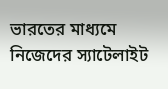ভারতের মাধ্যমে নিজেদের স্যাটেলাইট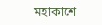মহাকাশে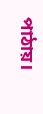পাঠায়।